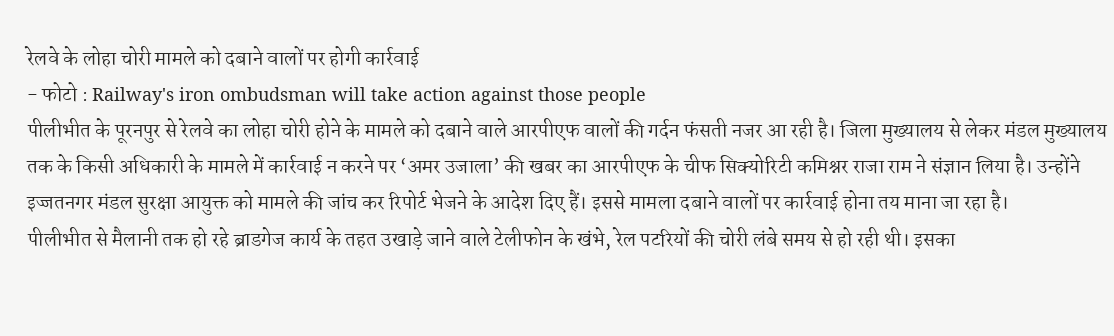रेलवे के लोहा चोरी मामले को दबाने वालों पर होगी कार्रवाई
- फोटो : Railway's iron ombudsman will take action against those people
पीलीभीत के पूरनपुर से रेलवे का लोहा चोरी होने के मामले को दबाने वाले आरपीएफ वालों की गर्दन फंसती नजर आ रही है। जिला मुख्यालय से लेकर मंडल मुख्यालय तक के किसी अधिकारी के मामले में कार्रवाई न करने पर ‘अमर उजाला’ की खबर का आरपीएफ के चीफ सिक्योरिटी कमिश्नर राजा राम ने संज्ञान लिया है। उन्होंने इज्जतनगर मंडल सुरक्षा आयुक्त को मामले की जांच कर रिपोर्ट भेजने के आदेश दिए हैं। इससे मामला दबाने वालों पर कार्रवाई होना तय माना जा रहा है।
पीलीभीत से मैलानी तक हो रहे ब्राडगेज कार्य के तहत उखाड़े जाने वाले टेलीफोन के खंभे, रेल पटरियों की चोरी लंबे समय से हो रही थी। इसका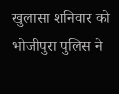खुलासा शनिवार को भोजीपुरा पुलिस ने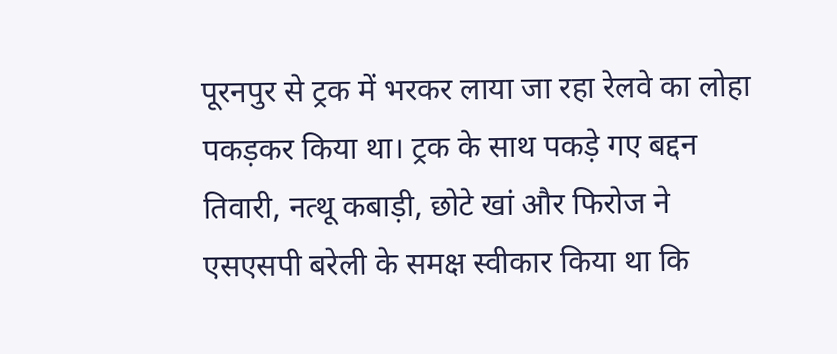पूरनपुर से ट्रक में भरकर लाया जा रहा रेलवे का लोहा पकड़कर किया था। ट्रक के साथ पकड़े गए बद्दन तिवारी, नत्थू कबाड़ी, छोटे खां और फिरोज ने एसएसपी बरेली के समक्ष स्वीकार किया था कि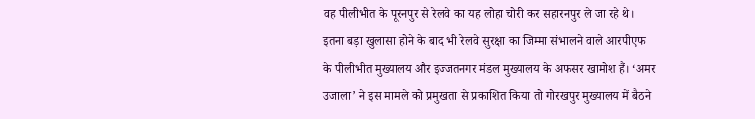वह पीलीभीत के पूरनपुर से रेलवे का यह लोहा चोरी कर सहारनपुर ले जा रहे थे। इतना बड़ा खुलासा होने के बाद भी रेलवे सुरक्षा का जिम्मा संभालने वाले आरपीएफ के पीलीभीत मुख्यालय और इज्जतनगर मंडल मुख्यालय के अफसर खामोश हैं। ‘अमर उजाला’ ने इस मामले को प्रमुखता से प्रकाशित किया तो गोरखपुर मुख्यालय में बैठने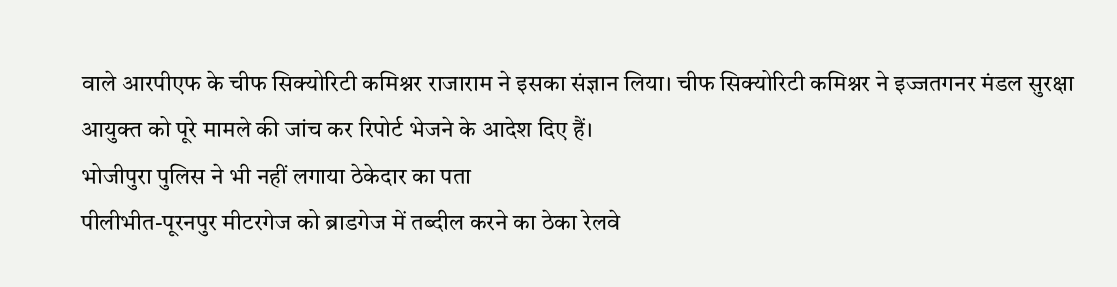वाले आरपीएफ के चीफ सिक्योरिटी कमिश्नर राजाराम ने इसका संज्ञान लिया। चीफ सिक्योरिटी कमिश्नर ने इज्जतगनर मंडल सुरक्षा आयुक्त को पूरे मामले की जांच कर रिपोर्ट भेजने के आदेश दिए हैं।
भोजीपुरा पुलिस ने भी नहीं लगाया ठेकेदार का पता
पीलीभीत-पूरनपुर मीटरगेज को ब्राडगेज में तब्दील करने का ठेका रेलवे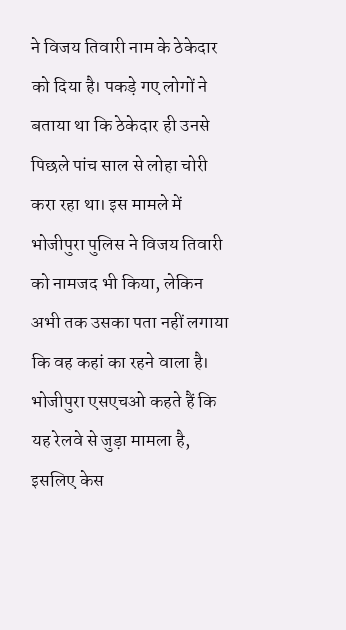ने विजय तिवारी नाम के ठेकेदार को दिया है। पकड़े गए लोगों ने बताया था कि ठेकेदार ही उनसे पिछले पांच साल से लोहा चोरी करा रहा था। इस मामले में भोजीपुरा पुलिस ने विजय तिवारी को नामजद भी किया, लेकिन अभी तक उसका पता नहीं लगाया कि वह कहां का रहने वाला है। भोजीपुरा एसएचओ कहते हैं कि यह रेलवे से जुड़ा मामला है, इसलिए केस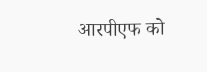आरपीएफ को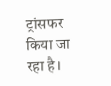ट्रांसफर किया जा रहा है।